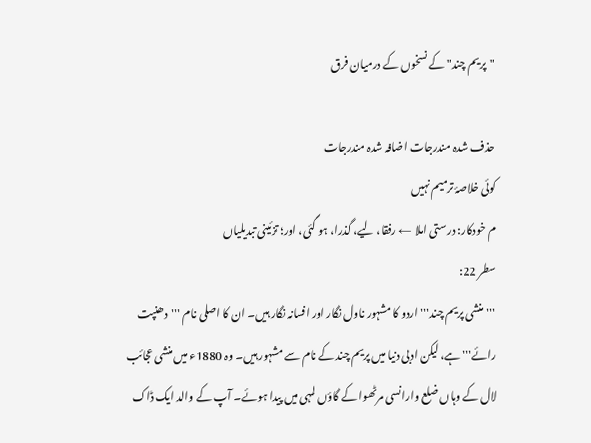"پریم چند" کے نسخوں کے درمیان فرق

حذف شدہ مندرجات اضافہ شدہ مندرجات
کوئی خلاصۂ ترمیم نہیں
م خودکار: درستی املا ← رفقا، لیے، گذرا، ہو گئی، اور؛ تزئینی تبدیلیاں
سطر 22:
'''منشی پریم چند''' اردو کا مشہور ناول نگار اور افسانہ نگار ہیں۔ ان کا اصلی نام '''دھنپت رائے''' ہے، لیکن ادبی دنیا میں پریم چند کے نام سے مشہور ہیں۔ وہ 1880ء میں منشی عجائب لال کے وہاں ضلع وارانسی مرٹھوا کے گاؤں لمہی میں پیدا ہوئے۔ آپ کے والد ایک ڈاک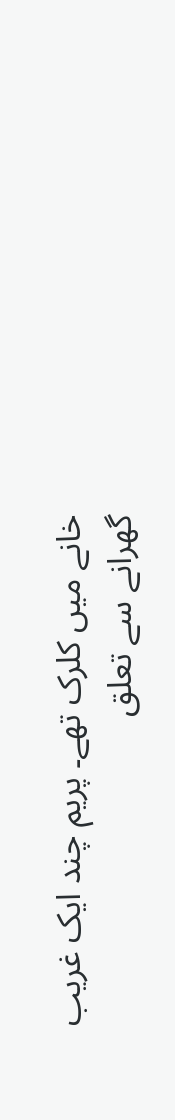خانے میں کلرک تھے۔ پریم چند ایک غریب گھرانے سے تعلق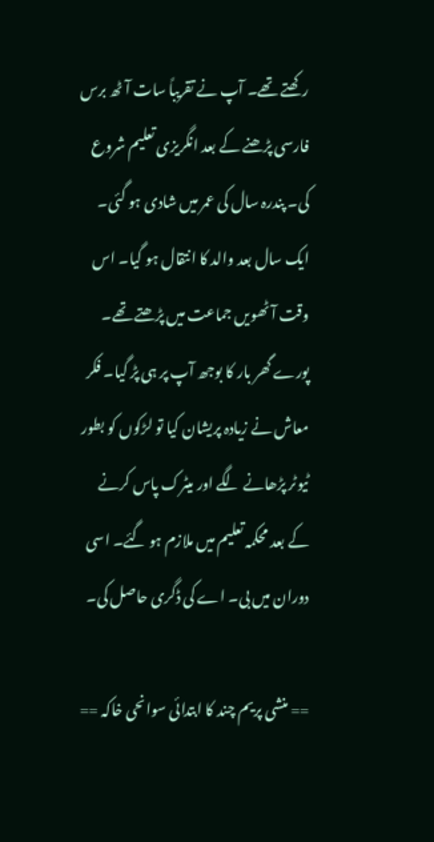رکھتے تھے۔ آپ نے تقریباً سات آٹھ برس فارسی پڑھنے کے بعد انگریزی تعلیم شروع کی۔ پندرہ سال کی عمر میں شادی ہو گئی۔ ایک سال بعد والد کا انتقال ہو گیا۔ اس وقت آٹھویں جماعت میں پڑھتے تھے۔ پورے گھر بار کا بوجھ آپ پر ہی پڑ گیا۔ فکر معاش نے زیادہ پریشان کیا تو لڑکوں کو بطور ٹیوٹر پڑھانے لگے اور میٹرک پاس کرنے کے بعد محکمہ تعلیم میں ملازم ہو گئے۔ اسی دوران میں بی۔ اے کی ڈگری حاصل کی۔

== منشی پریم چند کا ابتدائی سوانحی خاکہ ==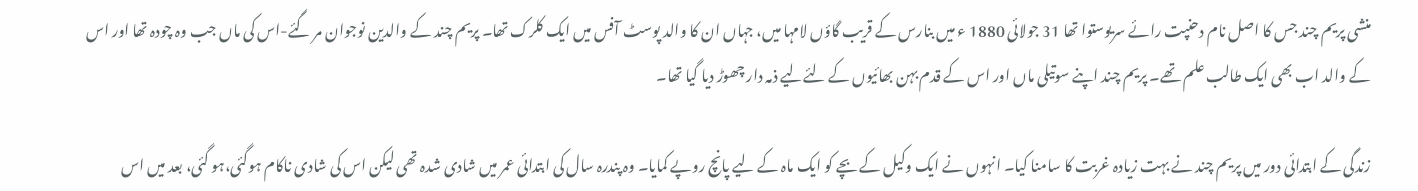منشی پریم چند جس کا اصل نام دحنپت رائے سریوستوا تھا 31 جولائی 1880 ء میں بنارس کے قریب گاؤں لامہا میں، جہاں ان کا والد پوسٹ آفس میں ایک کلرک تھا۔ پریم چند کے والدین نوجوان مر گئے-اس کی ماں جب وہ چودہ تھا اور اس کے والد اب بھی ایک طالب علم تھے۔ پریم چند اپنے سوتیلی ماں اور اس کے قدم بہن بھائیوں کے لئےلیے ذمہ دار چھوڑ دیا گیا تھا۔

زندگی کے ابتدائی دور میں پریم چند نے بہت زیادہ غربت کا سامنا کیا۔ انہوں نے ایک وکیل کے بچے کو ایک ماہ کے لیے پانچ روپے کمایا۔ وہ پندرہ سال کی ابتدائی عمر میں شادی شدہ تھی لیکن اس کی شادی ناکام ہوگئی،ہو گئی، بعد میں اس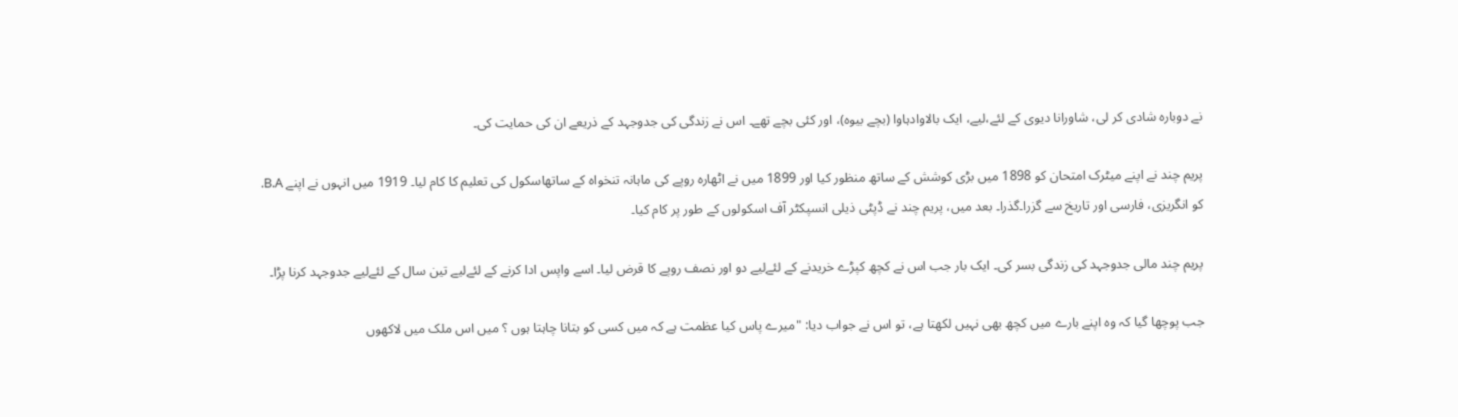نے دوبارہ شادی کر لی، شاورانا دیوی کے لئے،لیے، ایک بالاوادہاوا (بچے بیوہ)، اور کئی بچے تھے۔ اس نے زندگی کی جدوجہد کے ذریعے ان کی حمایت کی۔

پریم چند نے اپنے میٹرک امتحان کو 1898 میں بڑی کوشش کے ساتھ منظور کیا اور 1899 میں نے اٹھارہ روپے کی ماہانہ تنخواہ کے ساتھاسکول کی تعلیم کا کام لیا۔ 1919 میں انہوں نے اپنے B.A. کو انگریزی، فارسی اور تاریخ سے گزرا۔گذرا۔ بعد میں، پریم چند نے ڈپٹی ذیلی انسپکٹر آف اسکولوں کے طور پر کام کیا۔

پریم چند مالی جدوجہد کی زندگی بسر کی۔ ایک بار جب اس نے کچھ کپڑے خریدنے کے لئےلیے دو اور نصف روپے کا قرض لیا۔ اسے واپس ادا کرنے کے لئےلیے تین سال کے لئےلیے جدوجہد کرنا پڑا۔

جب پوچھا گیا کہ وہ اپنے بارے میں کچھ بھی نہیں لکھتا ہے، تو اس نے جواب دیا: "میرے پاس کیا عظمت ہے کہ میں کسی کو بتانا چاہتا ہوں ؟ میں اس ملک میں لاکھوں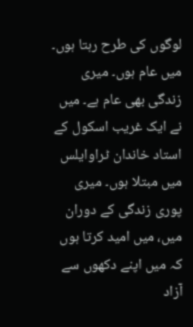لوگوں کی طرح رہتا ہوں۔ میں عام ہوں۔ میری زندگی بھی عام ہے۔ میں نے ایک غریب اسکول کے استاد خاندان ٹراوایلس میں مبتلا ہوں۔ میری پوری زندگی کے دوران میں، میں امید کرتا ہوں کہ میں اپنے دکھوں سے آزاد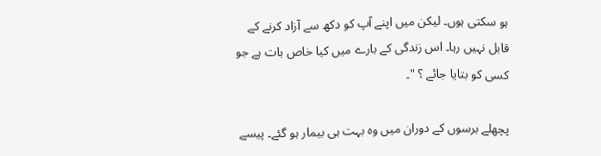ہو سکتی ہوں۔ لیکن میں اپنے آپ کو دکھ سے آزاد کرنے کے قابل نہیں رہا۔ اس زندگی کے بارے میں کیا خاص بات ہے جو کسی کو بتایا جائے ؟ "۔

پچھلے برسوں کے دوران میں وہ بہت ہی بیمار ہو گئے۔ پیسے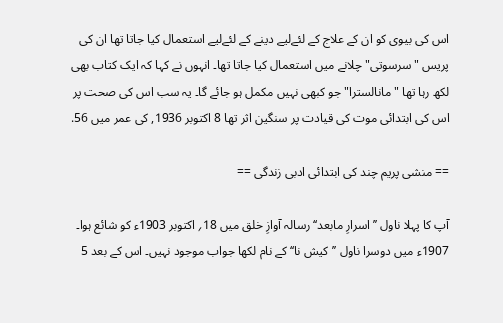اس کی بیوی کو ان کے علاج کے لئےلیے دینے کے لئےلیے استعمال کیا جاتا تھا ان کی پریس "سرسوتی" چلانے میں استعمال کیا جاتا تھا۔ انہوں نے کہا کہ ایک کتاب بھی لکھ رہا تھا "مانالسترا" جو کبھی نہیں مکمل ہو جائے گا۔ یہ سب اس کی صحت پر اس کی ابتدائی موت کی قیادت پر سنگین اثر تھا 8 اکتوبر 1936, کی عمر میں 56.

== منشی پریم چند کی ابتدائی ادبی زندگی ==

آپ کا پہلا ناول ’’اسرارِ مابعد‘‘ رسالہ آوازِ خلق میں 18؍ اکتوبر 1903ء کو شائع ہوا۔ 1907ء میں دوسرا ناول ’’کیش نا‘‘ کے نام لکھا جواب موجود نہیں۔ اس کے بعد 5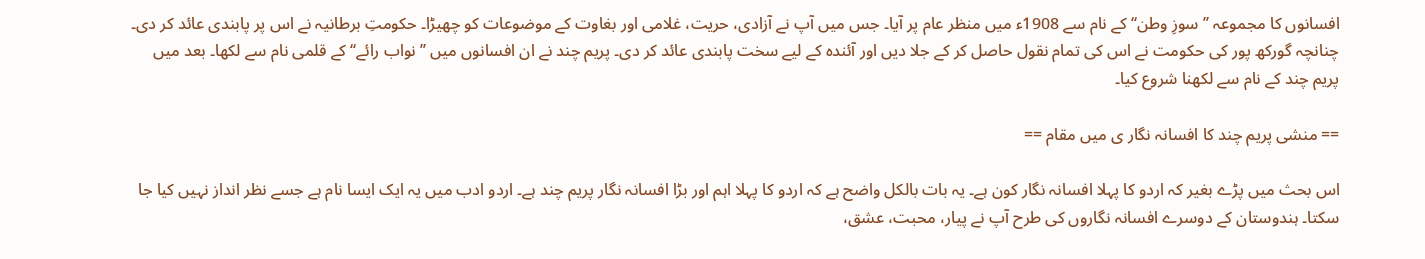افسانوں کا مجموعہ ’’سوزِ وطن‘‘ کے نام سے 1908ء میں منظر عام پر آیا۔ جس میں آپ نے آزادی، حریت، غلامی اور بغاوت کے موضوعات کو چھیڑا۔ حکومتِ برطانیہ نے اس پر پابندی عائد کر دی۔ چنانچہ گورکھ پور کی حکومت نے اس کی تمام نقول حاصل کر کے جلا دیں اور آئندہ کے لیے سخت پابندی عائد کر دی۔ پریم چند نے ان افسانوں میں ’’نواب رائے‘‘ کے قلمی نام سے لکھا۔ بعد میں پریم چند کے نام سے لکھنا شروع کیا۔

== منشی پریم چند کا افسانہ نگار ی میں مقام ==

اس بحث میں پڑے بغیر کہ اردو کا پہلا افسانہ نگار کون ہے۔ یہ بات بالکل واضح ہے کہ اردو کا پہلا اہم اور بڑا افسانہ نگار پریم چند ہے۔ اردو ادب میں یہ ایک ایسا نام ہے جسے نظر انداز نہیں کیا جا سکتا۔ ہندوستان کے دوسرے افسانہ نگاروں کی طرح آپ نے پیار، محبت، عشق،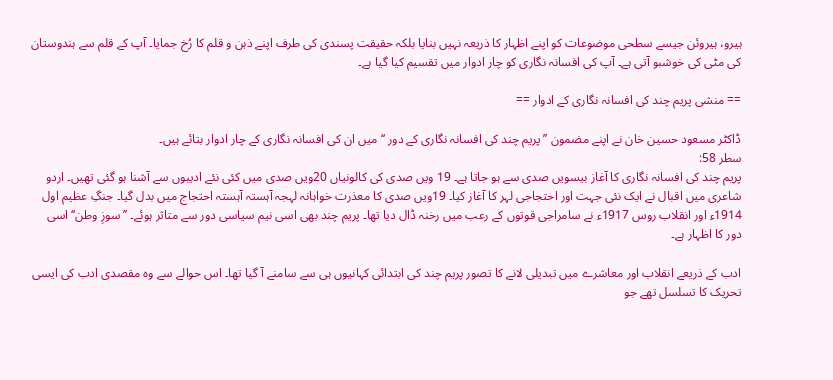ہیرو، ہیروئن جیسے سطحی موضوعات کو اپنے اظہار کا ذریعہ نہیں بنایا بلکہ حقیقت پسندی کی طرف اپنے ذہن و قلم کا رُخ جمایا۔ آپ کے قلم سے ہندوستان کی مٹی کی خوشبو آتی ہے۔ آپ کی افسانہ نگاری کو چار ادوار میں تقسیم کیا گیا ہے۔

== منشی پریم چند کی افسانہ نگاری کے ادوار ==

ڈاکٹر مسعود حسین خان نے اپنے مضمون ’’پریم چند کی افسانہ نگاری کے دور ‘‘ میں ان کی افسانہ نگاری کے چار ادوار بتائے ہیں۔
سطر 58:
پریم چند کی افسانہ نگاری کا آغاز بیسویں صدی سے ہو جاتا ہے۔ 19 ویں صدی کی کالونیاں 20ویں صدی میں کئی نئے ادیبوں سے آشنا ہو گئی تھیں۔ اردو شاعری میں اقبال نے ایک نئی جہت اور احتجاجی لہر کا آغاز کیا۔ 19ویں صدی کا معذرت خواہانہ لہجہ آہستہ آہستہ احتجاج میں بدل گیا۔ جنگِ عظیم اول 1914ء اور انقلاب روس 1917ء نے سامراجی قوتوں کے رعب میں رخنہ ڈال دیا تھا۔ پریم چند بھی اسی نیم سیاسی دور سے متاثر ہوئے۔ ’’سوزِ وطن‘‘ اسی دور کا اظہار ہے۔

ادب کے ذریعے انقلاب اور معاشرے میں تبدیلی لانے کا تصور پریم چند کی ابتدائی کہانیوں ہی سے سامنے آ گیا تھا۔ اس حوالے سے وہ مقصدی ادب کی ایسی تحریک کا تسلسل تھے جو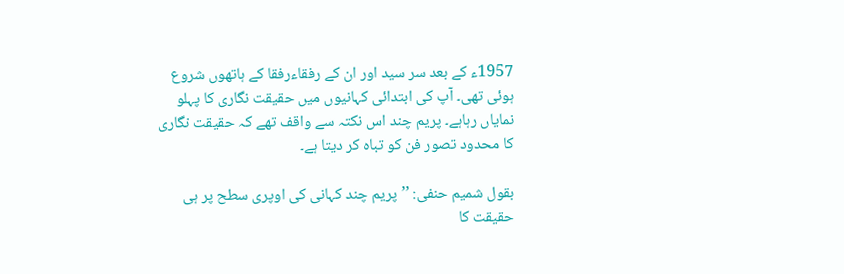1957ء کے بعد سر سید اور ان کے رفقاءرفقا کے ہاتھوں شروع ہوئی تھی۔ آپ کی ابتدائی کہانیوں میں حقیقت نگاری کا پہلو نمایاں رہاہے۔ پریم چند اس نکتہ سے واقف تھے کہ حقیقت نگاری کا محدود تصور فن کو تباہ کر دیتا ہے۔

بقول شمیم حنفی: ’’پریم چند کہانی کی اوپری سطح پر ہی حقیقت کا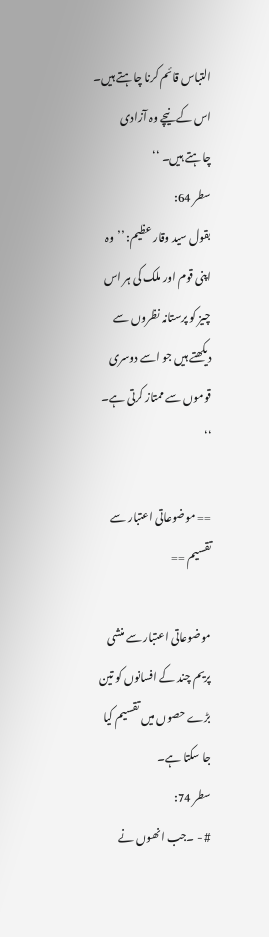التباس قائم کرنا چاہتے ہیں۔ اس کے نیچے وہ آزادی چاہتے ہیں۔ ‘‘
سطر 64:
بقول سید وقار عظیم: ’’وہ اپنی قوم اور ملک کی ہر اس چیز کو پرستانہ نظروں سے دیکھتے ہیں جو اسے دوسری قوموں سے ممتاز کرتی ہے۔ ‘‘

== موضوعاتی اعتبار سے تقسیم ==

موضوعاتی اعتبار سے منشی پریم چند کے افسانوں کو تین بڑے حصوں میں تقسیم کیا جا سکتا ہے۔
سطر 74:
# - ۔جب انھوں نے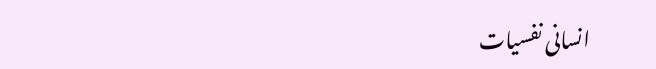انسانی نفسیات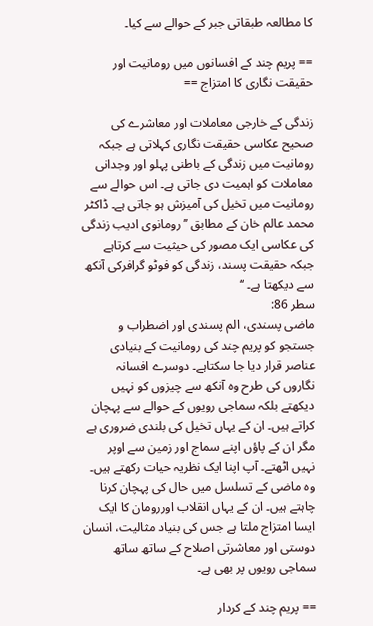کا مطالعہ طبقاتی جبر کے حوالے سے کیا۔

== پریم چند کے افسانوں میں رومانیت اور حقیقت نگاری کا امتزاج ==

زندگی کے خارجی معاملات اور معاشرے کی صحیح عکاسی حقیقت نگاری کہلاتی ہے جبکہ رومانیت میں زندگی کے باطنی پہلو اور وجدانی معاملات کو اہمیت دی جاتی ہے۔ اس حوالے سے رومانیت میں تخیل کی آمیزش ہو جاتی ہے۔ ڈاکٹر محمد عالم خان کے مطابق ’’رومانوی ادیب زندگی کی عکاسی ایک مصور کی حیثیت سے کرتاہے جبکہ حقیقت پسند، زندگی کو فوٹو گرافرکی آنکھ سے دیکھتا ہے۔ ‘‘
سطر 86:
ماضی پسندی، الم پسندی اور اضطراب و جستجو کو پریم چند کی رومانیت کے بنیادی عناصر قرار دیا جا سکتاہے۔ دوسرے افسانہ نگاروں کی طرح وہ آنکھ سے چیزوں کو نہیں دیکھتے بلکہ سماجی رویوں کے حوالے سے پہچان کراتے ہیں۔ ان کے یہاں تخیل کی بلندی ضروری ہے مگر ان کے پاؤں اپنے سماج اور زمین سے اوپر نہیں اٹھتے۔ آپ اپنا ایک نظریہ حیات رکھتے ہیں۔ وہ ماضی کے تسلسل میں حال کی پہچان کرنا چاہتے ہیں۔ ان کے یہاں انقلاب اوررومان کا ایک ایسا امتزاج ملتا ہے جس کی بنیاد مثالیت، انسان دوستی اور معاشرتی اصلاح کے ساتھ ساتھ سماجی رویوں پر بھی ہے۔

== پریم چند کے کردار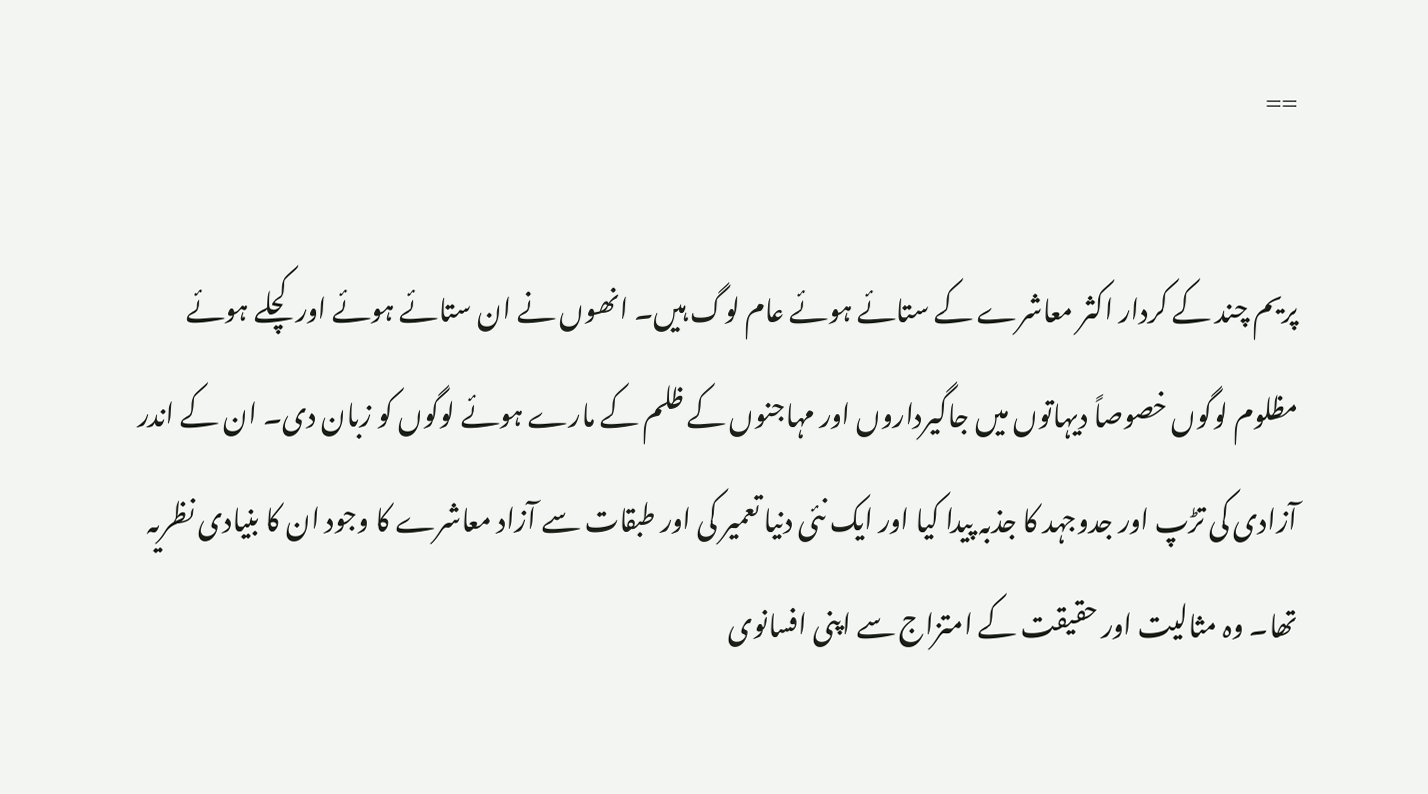==

پریم چند کے کردار اکثر معاشرے کے ستائے ہوئے عام لوگ ہیں۔ انھوں نے ان ستائے ہوئے اور کچلے ہوئے مظلوم لوگوں خصوصاً دیہاتوں میں جاگیرداروں اور مہاجنوں کے ظلم کے مارے ہوئے لوگوں کو زبان دی۔ ان کے اندر آزادی کی تڑپ اور جدوجہد کا جذبہ پیدا کیا اور ایک نئی دنیا تعمیر کی اور طبقات سے آزاد معاشرے کا وجود ان کا بنیادی نظریہ تھا۔ وہ مثالیت اور حقیقت کے امتزاج سے اپنی افسانوی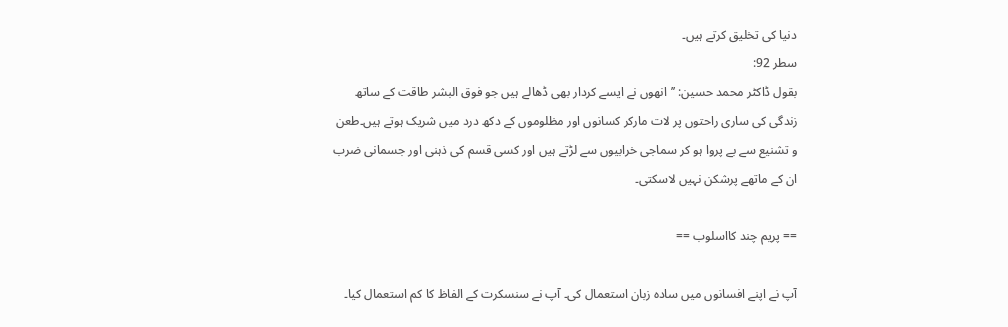دنیا کی تخلیق کرتے ہیں۔
سطر 92:
بقول ڈاکٹر محمد حسین: ’’انھوں نے ایسے کردار بھی ڈھالے ہیں جو فوق البشر طاقت کے ساتھ زندگی کی ساری راحتوں پر لات مارکر کسانوں اور مظلوموں کے دکھ درد میں شریک ہوتے ہیں۔طعن و تشنیع سے بے پروا ہو کر سماجی خرابیوں سے لڑتے ہیں اور کسی قسم کی ذہنی اور جسمانی ضرب ان کے ماتھے پرشکن نہیں لاسکتی۔

== پریم چند کااسلوب ==

آپ نے اپنے افسانوں میں سادہ زبان استعمال کی۔ آپ نے سنسکرت کے الفاظ کا کم استعمال کیا۔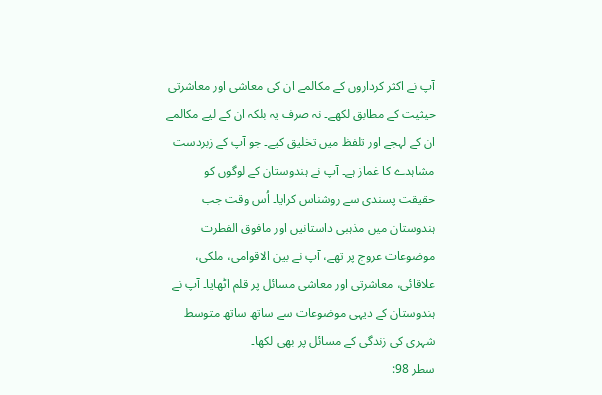آپ نے اکثر کرداروں کے مکالمے ان کی معاشی اور معاشرتی حیثیت کے مطابق لکھے۔ نہ صرف یہ بلکہ ان کے لیے مکالمے ان کے لہجے اور تلفظ میں تخلیق کیے۔ جو آپ کے زبردست مشاہدے کا غماز ہے۔ آپ نے ہندوستان کے لوگوں کو حقیقت پسندی سے روشناس کرایا۔ اُس وقت جب ہندوستان میں مذہبی داستانیں اور مافوق الفطرت موضوعات عروج پر تھے، آپ نے بین الاقوامی، ملکی، علاقائی، معاشرتی اور معاشی مسائل پر قلم اٹھایا۔ آپ نے ہندوستان کے دیہی موضوعات سے ساتھ ساتھ متوسط شہری کی زندگی کے مسائل پر بھی لکھا۔
سطر 98: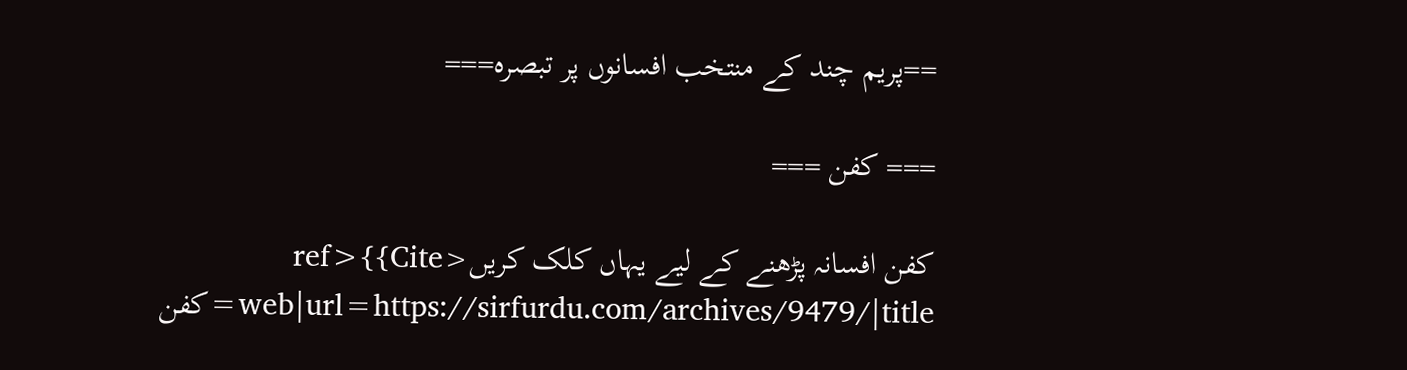==پریم چند کے منتخب افسانوں پر تبصرہ===

=== کفن ===

کفن افسانہ پڑھنے کے لیے یہاں کلک کریں<ref>{{Cite web|url=https://sirfurdu.com/archives/9479/|title=کفن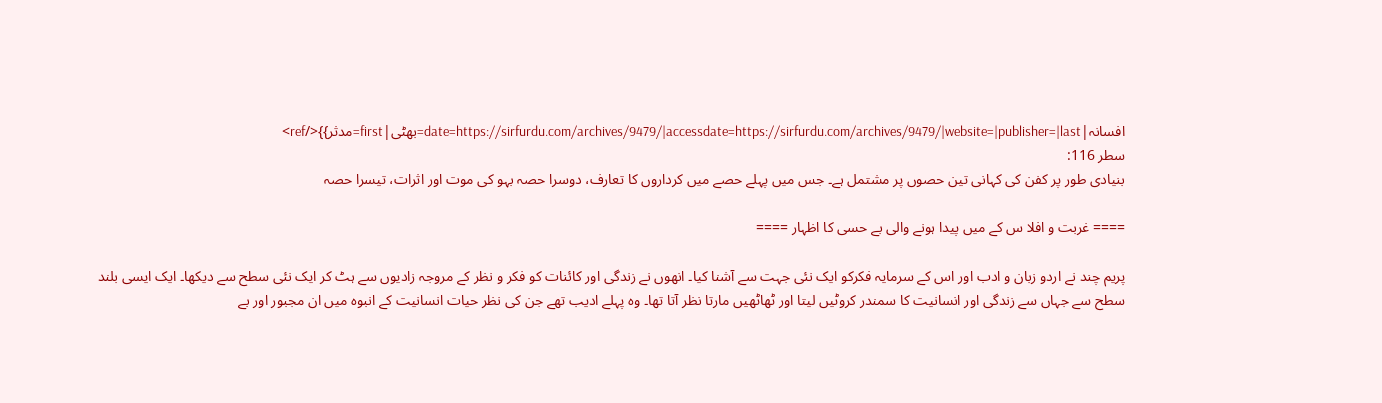افسانہ|date=https://sirfurdu.com/archives/9479/|accessdate=https://sirfurdu.com/archives/9479/|website=|publisher=|last=بھٹی|first=مدثر}}</ref>
سطر 116:
بنیادی طور پر کفن کی کہانی تین حصوں پر مشتمل ہے۔ جس میں پہلے حصے میں کرداروں کا تعارف، دوسرا حصہ بہو کی موت اور اثرات، تیسرا حصہ

==== غربت و افلا س کے میں پیدا ہونے والی بے حسی کا اظہار ====

پریم چند نے اردو زبان و ادب اور اس کے سرمایہ فکرکو ایک نئی جہت سے آشنا کیا۔ انھوں نے زندگی اور کائنات کو فکر و نظر کے مروجہ زادیوں سے ہٹ کر ایک نئی سطح سے دیکھا۔ ایک ایسی بلند سطح سے جہاں سے زندگی اور انسانیت کا سمندر کروٹیں لیتا اور ٹھاٹھیں مارتا نظر آتا تھا۔ وہ پہلے ادیب تھے جن کی نظر حیات انسانیت کے انبوہ میں ان مجبور اور بے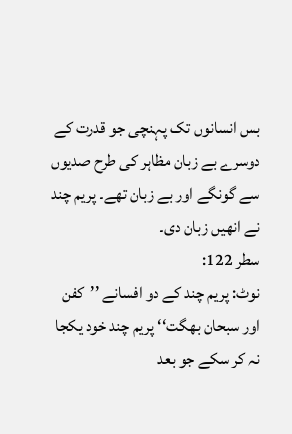بس انسانوں تک پہنچی جو قدرت کے دوسرے بے زبان مظاہر کی طرح صدیوں سے گونگے اور بے زبان تھے۔ پریم چند نے انھیں زبان دی۔
سطر 122:
نوٹ: پریم چند کے دو افسانے ’’کفن اور سبحان بھگت‘‘ پریم چند خود یکجا نہ کر سکے جو بعد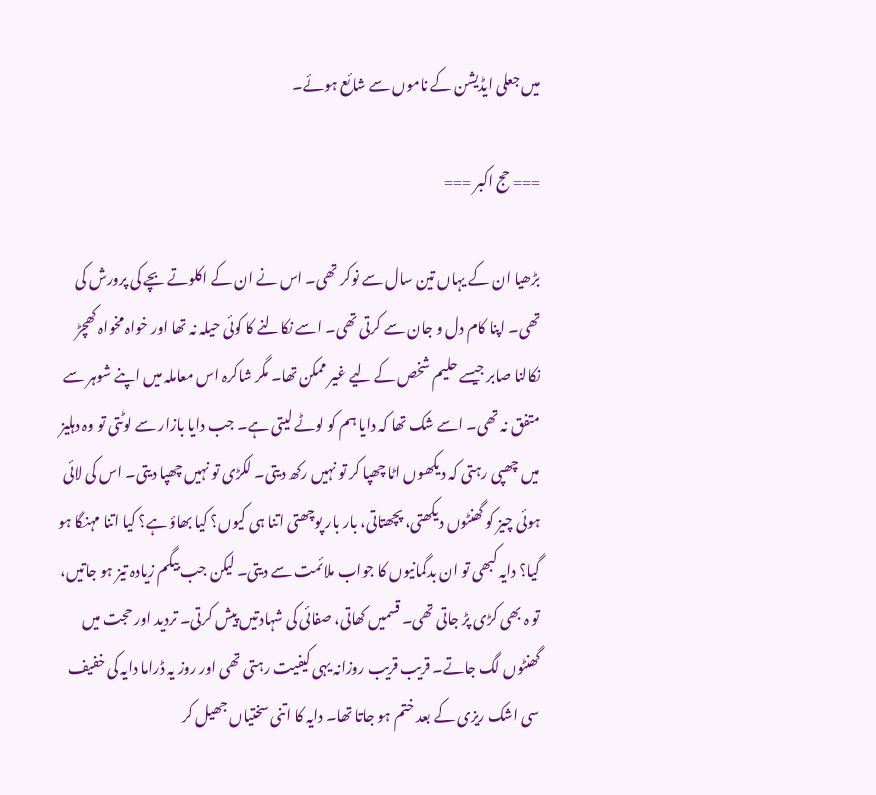میں جعلی ایڈیشن کے ناموں سے شائع ہوئے۔

=== حج اکبر ===

بڑھیا ان کے یہاں تین سال سے نوکر تھی۔ اس نے ان کے اکلوتے بچے کی پرورش کی تھی۔ اپنا کام دل و جان سے کرتی تھی۔ اسے نکالنے کا کوئی حیلہ نہ تھا اور خواہ مخواہ کھچڑ نکالنا صابر جیسے حلیم شخص کے لیے غیر ممکن تھا۔ مگر شاکرہ اس معاملہ میں اپنے شوہر سے متفق نہ تھی۔ اسے شک تھا کہ دایا ہم کو لوٹے لیتی ہے۔ جب دایا بازار سے لوٹتی تو وہ دہلیز میں چھپی رہتی کہ دیکھوں اٹا چھپا کر تو نہیں رکھ دیتی۔ لکڑی تو نہیں چھپا دیتی۔ اس کی لائی ہوئی چیز کو گھنٹوں دیکھتی، پچھتاتی، بار بار پوچھتی اتنا ہی کیوں؟ کیا بھاؤ ہے؟ کیا اتنا مہنگا ہو گیا؟ دایہ کبھی تو ان بدگمانیوں کا جواب ملائمت سے دیتی۔ لیکن جب بیگم زیادہ تیز ہو جاتیں، تو ہ بھی کڑی پڑ جاتی تھی۔ قسمیں کھاتی، صفائی کی شہادتیں پیش کرتی۔ تردید اور حجت میں گھنٹوں لگ جاتے۔ قریب قریب روزانہ یہی کیفیت رہتی تھی اور روز یہ ڈراما دایہ کی خفیف سی اشک ریزی کے بعد ختم ہو جاتا تھا۔ دایہ کا اتنی سختیاں جھیل کر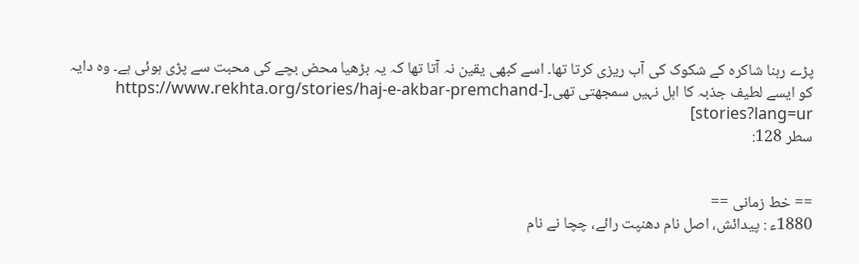پڑے رہنا شاکرہ کے شکوک کی آب ریزی کرتا تھا۔ اسے کبھی یقین نہ آتا تھا کہ یہ بڑھیا محض بچے کی محبت سے پڑی ہوئی ہے۔ وہ دایہ کو ایسے لطیف جذبہ کا اہل نہیں سمجھتی تھی۔[https://www.rekhta.org/stories/haj-e-akbar-premchand-stories?lang=ur]
سطر 128:


== خط زمانی ==
1880ء : پیدائش، اصل نام دھنپت رائے، چچا نے نام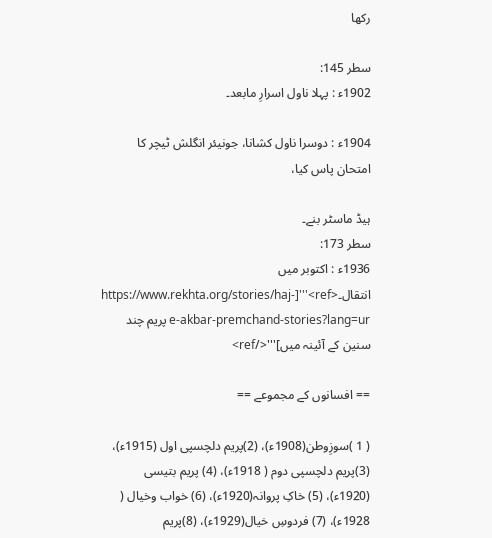رکھا

سطر 145:
1902ء : پہلا ناول اسرارِ مابعد۔

1904ء : دوسرا ناول کشانا، جونیئر انگلش ٹیچر کا امتحان پاس کیا،

ہیڈ ماسٹر بنے۔
سطر 173:
1936ء : اکتوبر میں انتقال۔<ref>'''[https://www.rekhta.org/stories/haj-e-akbar-premchand-stories?lang=ur پریم چند سنین کے آئینہ میں]'''</ref>

== افسانوں کے مجموعے ==

( 1 )سوزِوطن(1908ء)، (2)پریم دلچسپی اول (1915ء)، (3)پریم دلچسپی دوم ( 1918ء)، (4) پریم بتیسی (1920ء)، (5) خاکِ پروانہ(1920ء)، (6) خواب وخیال ( 1928ء)، (7) فردوسِ خیال(1929ء)، (8)پریم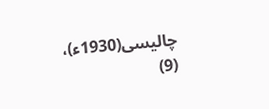چالیسی(1930ء)، (9)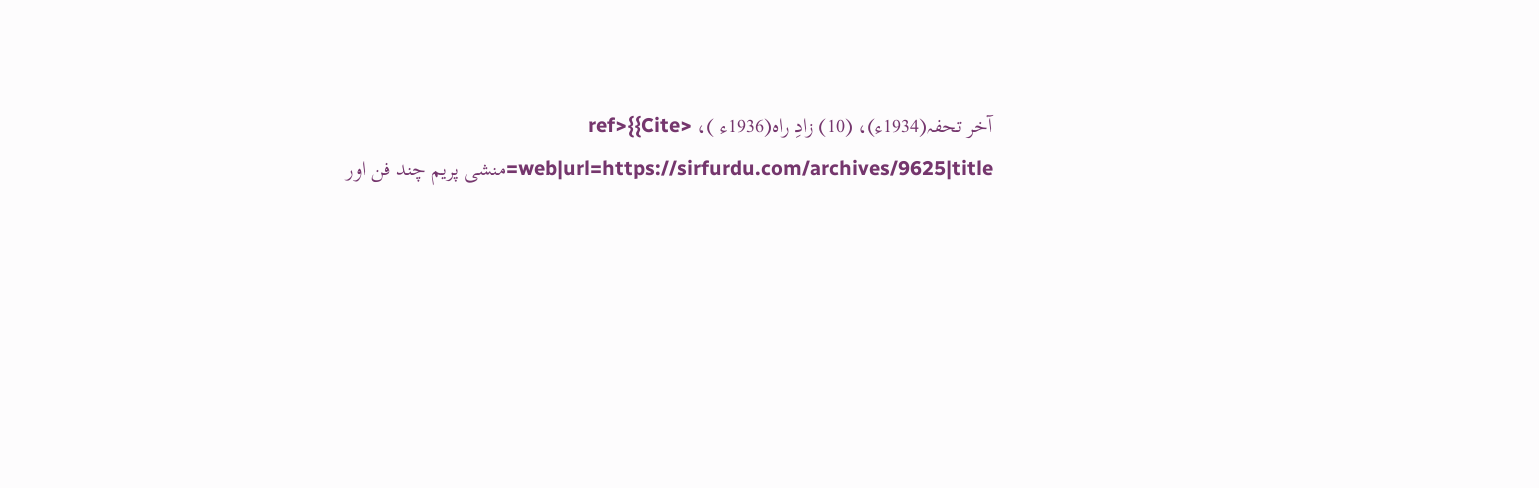آخر تحفہ(1934ء)، (10) زادِ راہ(1936ء )، <ref>{{Cite web|url=https://sirfurdu.com/archives/9625|title=منشی پریم چند فن اور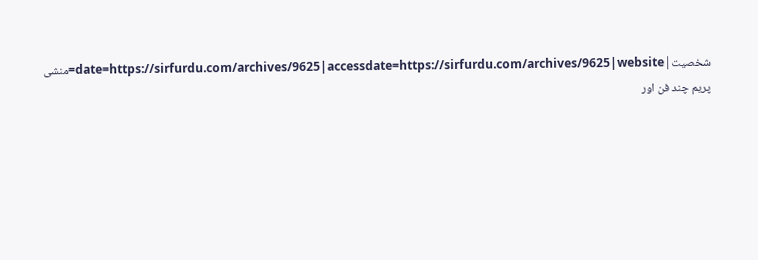شخصیت|date=https://sirfurdu.com/archives/9625|accessdate=https://sirfurdu.com/archives/9625|website=منشی پریم چند فن اور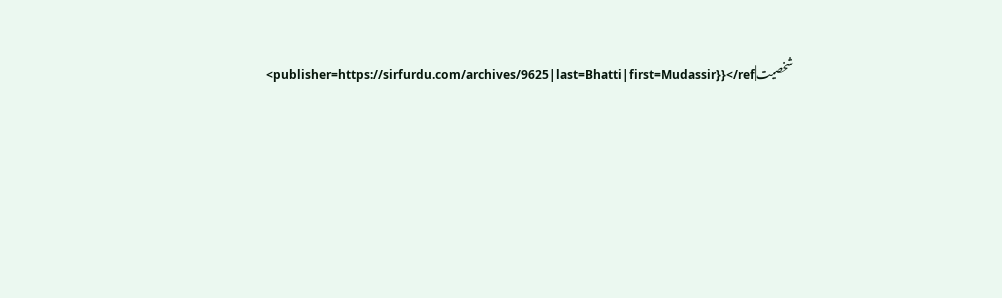شخصیت|publisher=https://sirfurdu.com/archives/9625|last=Bhatti|first=Mudassir}}</ref>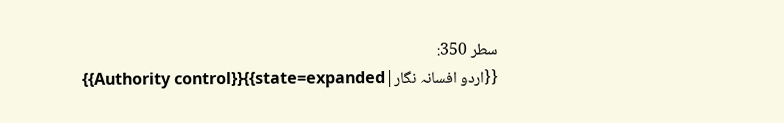سطر 350:
{{اردو افسانہ نگار|state=expanded}}{{Authority control}}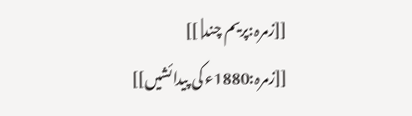[[زمرہ:پریم چند| ]]
[[زمرہ:1880ء کی پیدائشیں]]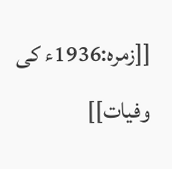[[زمرہ:1936ء کی وفیات]]